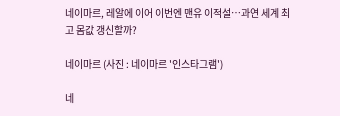네이마르, 레알에 이어 이번엔 맨유 이적설…과연 세계 최고 몸값 갱신할까?

네이마르 (사진 : 네이마르 '인스타그램')

네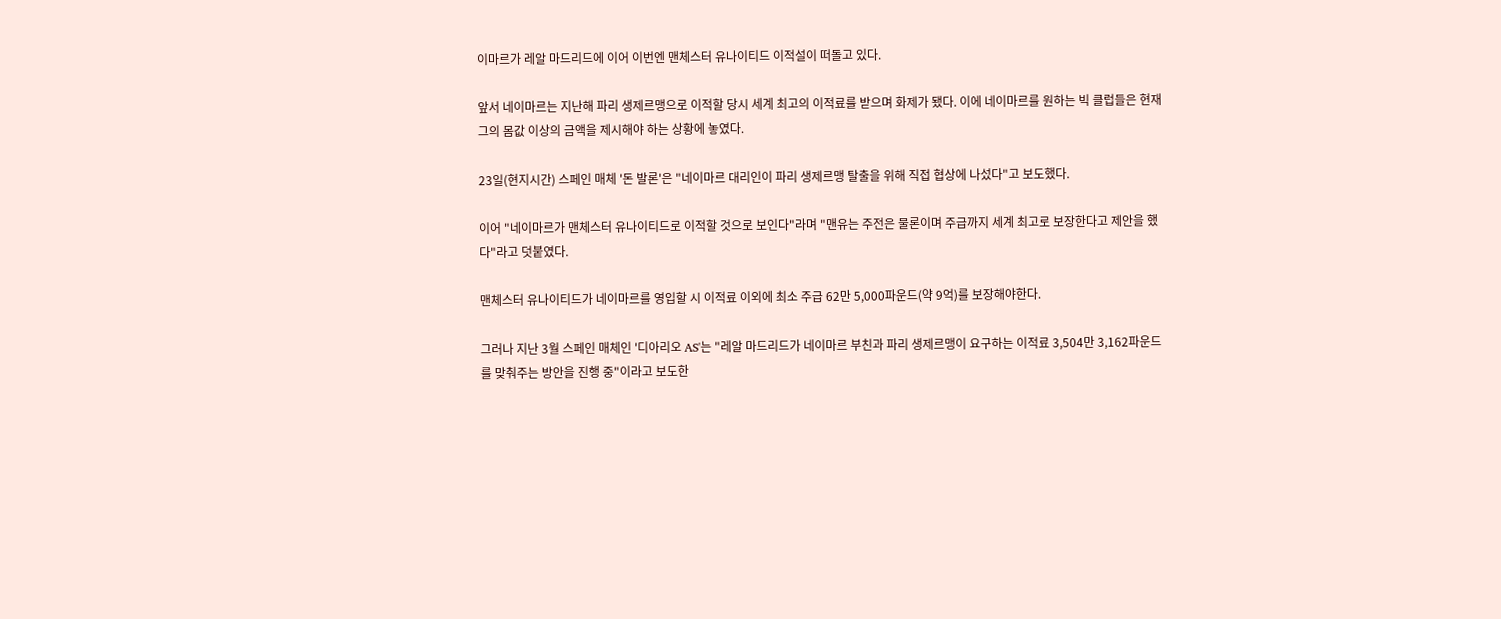이마르가 레알 마드리드에 이어 이번엔 맨체스터 유나이티드 이적설이 떠돌고 있다.

앞서 네이마르는 지난해 파리 생제르맹으로 이적할 당시 세계 최고의 이적료를 받으며 화제가 됐다. 이에 네이마르를 원하는 빅 클럽들은 현재 그의 몸값 이상의 금액을 제시해야 하는 상황에 놓였다.

23일(현지시간) 스페인 매체 '돈 발론'은 "네이마르 대리인이 파리 생제르맹 탈출을 위해 직접 협상에 나섰다"고 보도했다.

이어 "네이마르가 맨체스터 유나이티드로 이적할 것으로 보인다"라며 "맨유는 주전은 물론이며 주급까지 세계 최고로 보장한다고 제안을 했다"라고 덧붙였다.

맨체스터 유나이티드가 네이마르를 영입할 시 이적료 이외에 최소 주급 62만 5,000파운드(약 9억)를 보장해야한다.

그러나 지난 3월 스페인 매체인 '디아리오 AS'는 "레알 마드리드가 네이마르 부친과 파리 생제르맹이 요구하는 이적료 3,504만 3,162파운드를 맞춰주는 방안을 진행 중"이라고 보도한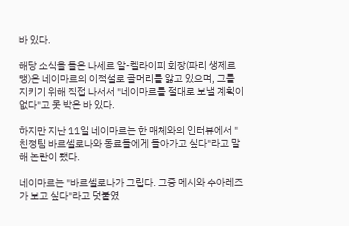바 있다.

해당 소식을 들은 나세르 알-켈라이피 회장(파리 생제르맹)은 네이마르의 이적설로 골머리를 앓고 있으며, 그를 지키기 위해 직접 나서서 "네이마르를 절대로 보낼 계획이 없다"고 못 박은 바 있다.

하지만 지난 11일 네이마르는 한 매체와의 인터뷰에서 "친정팀 바르셀로나와 동료들에게 돌아가고 싶다"라고 말해 논란이 됐다.

네이마르는 "바르셀로나가 그립다. 그중 메시와 수아레즈가 보고 싶다"라고 덧붙였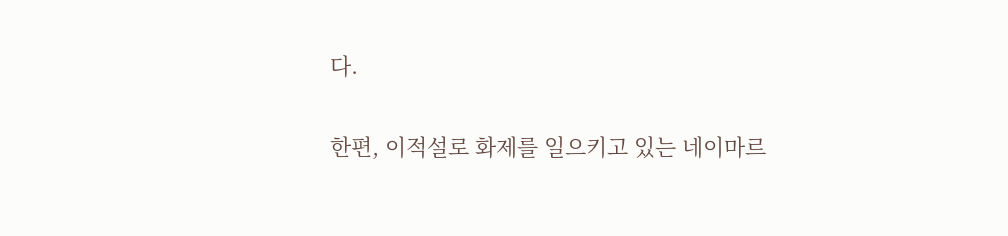다.

한편, 이적설로 화제를 일으키고 있는 네이마르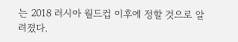는 2018 러시아 월드컵 이후에 정할 것으로 알려졌다.